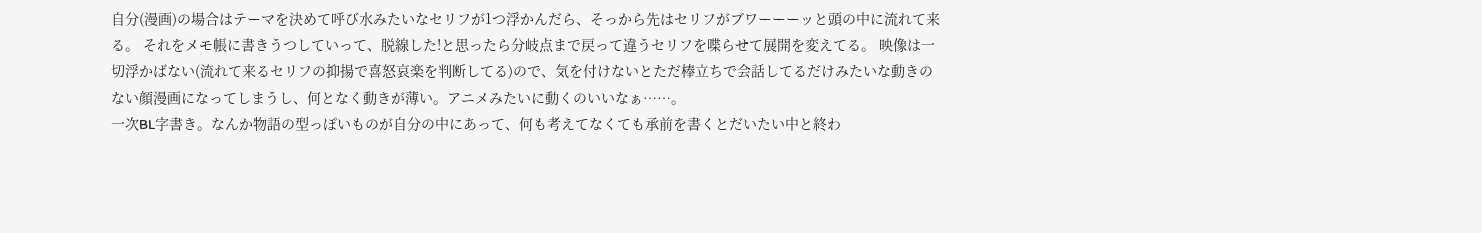自分(漫画)の場合はテーマを決めて呼び水みたいなセリフが1つ浮かんだら、そっから先はセリフがブワーーーッと頭の中に流れて来る。 それをメモ帳に書きうつしていって、脱線した!と思ったら分岐点まで戻って違うセリフを喋らせて展開を変えてる。 映像は一切浮かばない(流れて来るセリフの抑揚で喜怒哀楽を判断してる)ので、気を付けないとただ棒立ちで会話してるだけみたいな動きのない顔漫画になってしまうし、何となく動きが薄い。アニメみたいに動くのいいなぁ……。
一次BL字書き。なんか物語の型っぽいものが自分の中にあって、何も考えてなくても承前を書くとだいたい中と終わ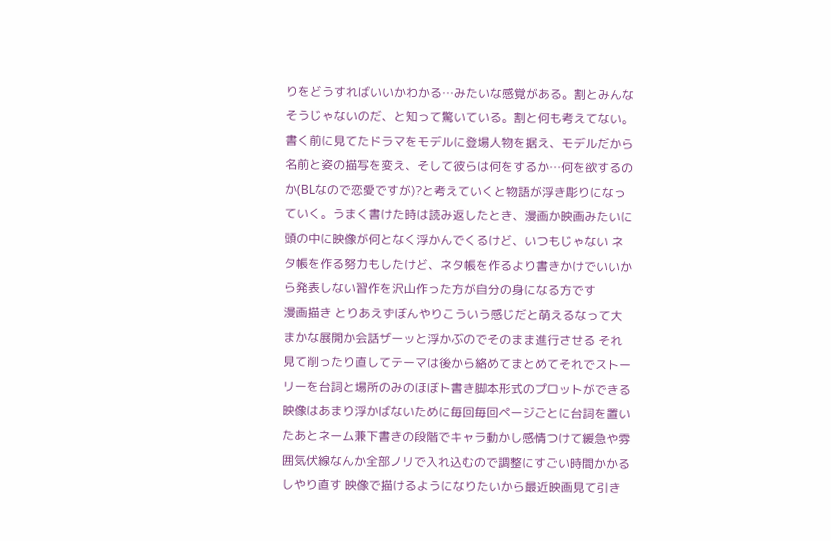りをどうすればいいかわかる…みたいな感覚がある。割とみんなそうじゃないのだ、と知って驚いている。割と何も考えてない。書く前に見てたドラマをモデルに登場人物を据え、モデルだから名前と姿の描写を変え、そして彼らは何をするか…何を欲するのか(BLなので恋愛ですが)?と考えていくと物語が浮き彫りになっていく。うまく書けた時は読み返したとき、漫画か映画みたいに頭の中に映像が何となく浮かんでくるけど、いつもじゃない ネタ帳を作る努力もしたけど、ネタ帳を作るより書きかけでいいから発表しない習作を沢山作った方が自分の身になる方です
漫画描き とりあえずぼんやりこういう感じだと萌えるなって大まかな展開か会話ザーッと浮かぶのでそのまま進行させる それ見て削ったり直してテーマは後から絡めてまとめてそれでストーリーを台詞と場所のみのほぼト書き脚本形式のプロットができる 映像はあまり浮かばないために毎回毎回ページごとに台詞を置いたあとネーム兼下書きの段階でキャラ動かし感情つけて緩急や雰囲気伏線なんか全部ノリで入れ込むので調整にすごい時間かかるしやり直す 映像で描けるようになりたいから最近映画見て引き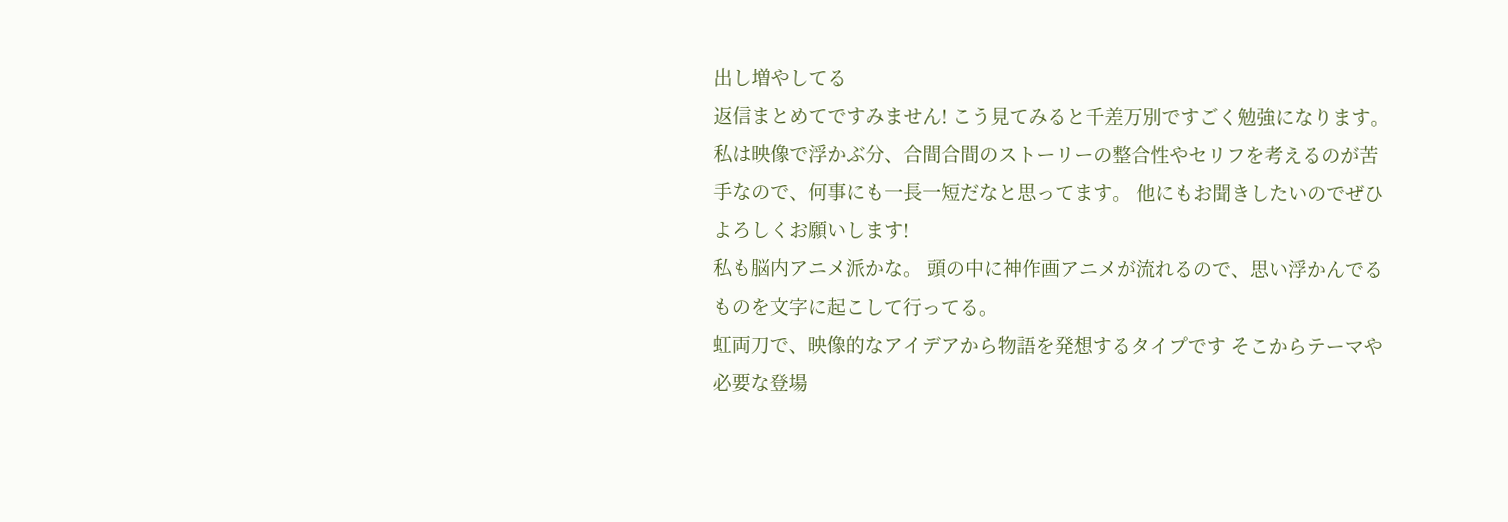出し増やしてる
返信まとめてですみません! こう見てみると千差万別ですごく勉強になります。私は映像で浮かぶ分、合間合間のストーリーの整合性やセリフを考えるのが苦手なので、何事にも一長一短だなと思ってます。 他にもお聞きしたいのでぜひよろしくお願いします!
私も脳内アニメ派かな。 頭の中に神作画アニメが流れるので、思い浮かんでるものを文字に起こして行ってる。
虹両刀で、映像的なアイデアから物語を発想するタイプです そこからテーマや必要な登場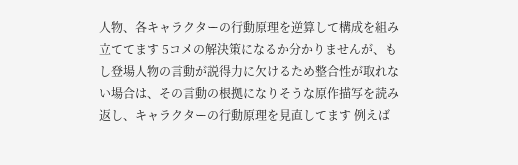人物、各キャラクターの行動原理を逆算して構成を組み立ててます 5コメの解決策になるか分かりませんが、もし登場人物の言動が説得力に欠けるため整合性が取れない場合は、その言動の根拠になりそうな原作描写を読み返し、キャラクターの行動原理を見直してます 例えば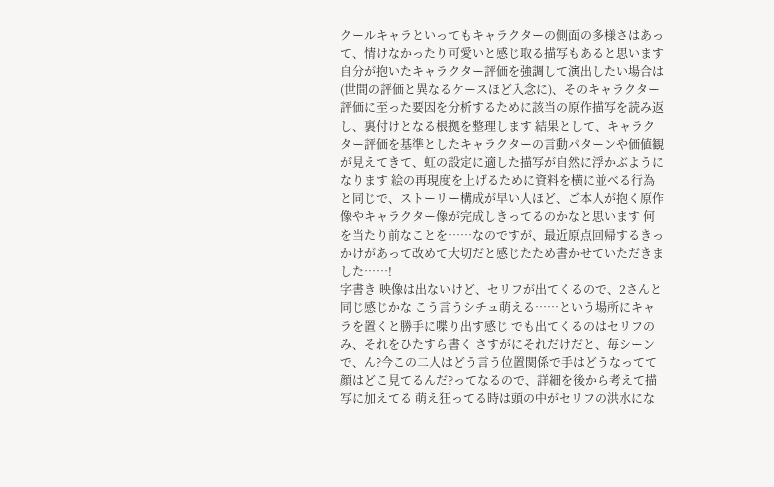クールキャラといってもキャラクターの側面の多様さはあって、情けなかったり可愛いと感じ取る描写もあると思います 自分が抱いたキャラクター評価を強調して演出したい場合は(世間の評価と異なるケースほど入念に)、そのキャラクター評価に至った要因を分析するために該当の原作描写を読み返し、裏付けとなる根拠を整理します 結果として、キャラクター評価を基準としたキャラクターの言動パターンや価値観が見えてきて、虹の設定に適した描写が自然に浮かぶようになります 絵の再現度を上げるために資料を横に並べる行為と同じで、ストーリー構成が早い人ほど、ご本人が抱く原作像やキャラクター像が完成しきってるのかなと思います 何を当たり前なことを……なのですが、最近原点回帰するきっかけがあって改めて大切だと感じたため書かせていただきました……!
字書き 映像は出ないけど、セリフが出てくるので、2さんと同じ感じかな こう言うシチュ萌える……という場所にキャラを置くと勝手に喋り出す感じ でも出てくるのはセリフのみ、それをひたすら書く さすがにそれだけだと、毎シーンで、ん?今この二人はどう言う位置関係で手はどうなってて顔はどこ見てるんだ?ってなるので、詳細を後から考えて描写に加えてる 萌え狂ってる時は頭の中がセリフの洪水にな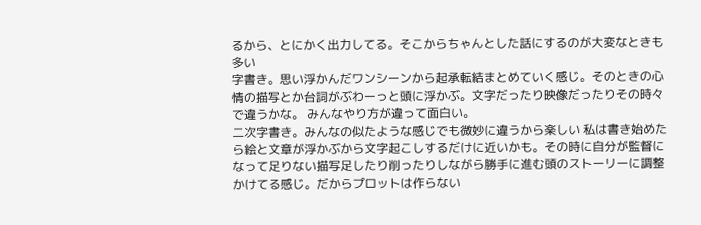るから、とにかく出力してる。そこからちゃんとした話にするのが大変なときも多い
字書き。思い浮かんだワンシーンから起承転結まとめていく感じ。そのときの心情の描写とか台詞がぶわーっと頭に浮かぶ。文字だったり映像だったりその時々で違うかな。 みんなやり方が違って面白い。
二次字書き。みんなの似たような感じでも微妙に違うから楽しい 私は書き始めたら絵と文章が浮かぶから文字起こしするだけに近いかも。その時に自分が監督になって足りない描写足したり削ったりしながら勝手に進む頭のストーリーに調整かけてる感じ。だからプロットは作らない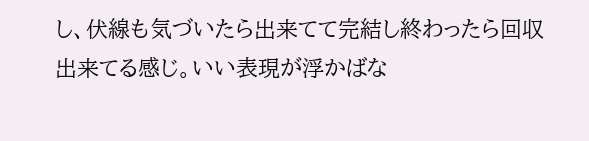し、伏線も気づいたら出来てて完結し終わったら回収出来てる感じ。いい表現が浮かばな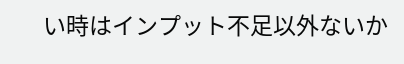い時はインプット不足以外ないか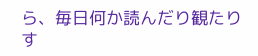ら、毎日何か読んだり観たりす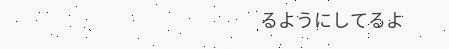るようにしてるよ